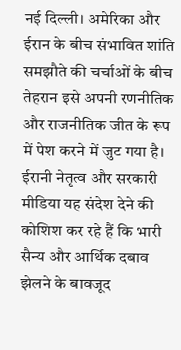नई दिल्ली। अमेरिका और ईरान के बीच संभावित शांति समझौते की चर्चाओं के बीच तेहरान इसे अपनी रणनीतिक और राजनीतिक जीत के रूप में पेश करने में जुट गया है। ईरानी नेतृत्व और सरकारी मीडिया यह संदेश देने की कोशिश कर रहे हैं कि भारी सैन्य और आर्थिक दबाव झेलने के बावजूद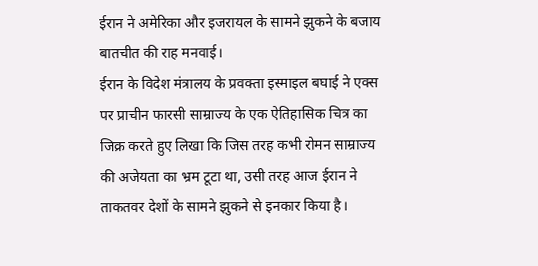ईरान ने अमेरिका और इजरायल के सामने झुकने के बजाय बातचीत की राह मनवाई।
ईरान के विदेश मंत्रालय के प्रवक्ता इस्माइल बघाई ने एक्स पर प्राचीन फारसी साम्राज्य के एक ऐतिहासिक चित्र का जिक्र करते हुए लिखा कि जिस तरह कभी रोमन साम्राज्य की अजेयता का भ्रम टूटा था, उसी तरह आज ईरान ने ताकतवर देशों के सामने झुकने से इनकार किया है।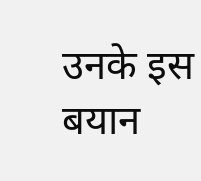उनके इस बयान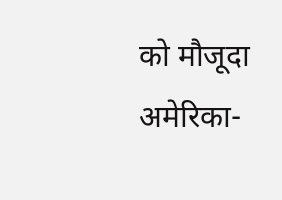को मौजूदा अमेरिका-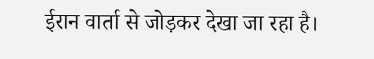ईरान वार्ता से जोड़कर देखा जा रहा है।